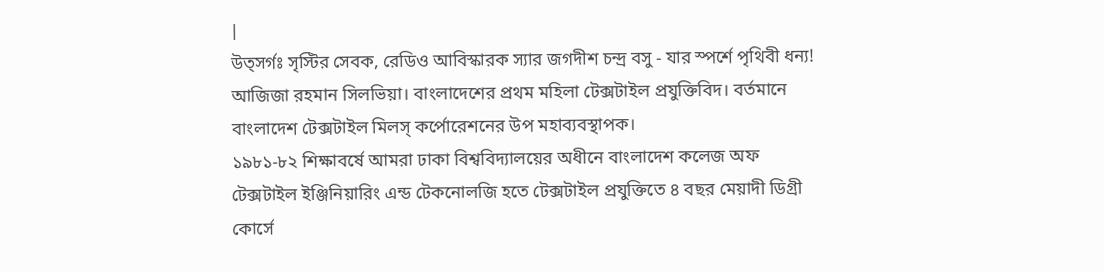|
উত্সর্গঃ সৃস্টির সেবক, রেডিও আবিস্কারক স্যার জগদীশ চন্দ্র বসু - যার স্পর্শে পৃথিবী ধন্য!
আজিজা রহমান সিলভিয়া। বাংলাদেশের প্রথম মহিলা টেক্সটাইল প্রযুক্তিবিদ। বর্তমানে বাংলাদেশ টেক্সটাইল মিলস্ কর্পোরেশনের উপ মহাব্যবস্থাপক।
১৯৮১-৮২ শিক্ষাবর্ষে আমরা ঢাকা বিশ্ববিদ্যালয়ের অধীনে বাংলাদেশ কলেজ অফ টেক্সটাইল ইঞ্জিনিয়ারিং এন্ড টেকনোলজি হতে টেক্সটাইল প্রযুক্তিতে ৪ বছর মেয়াদী ডিগ্রী কোর্সে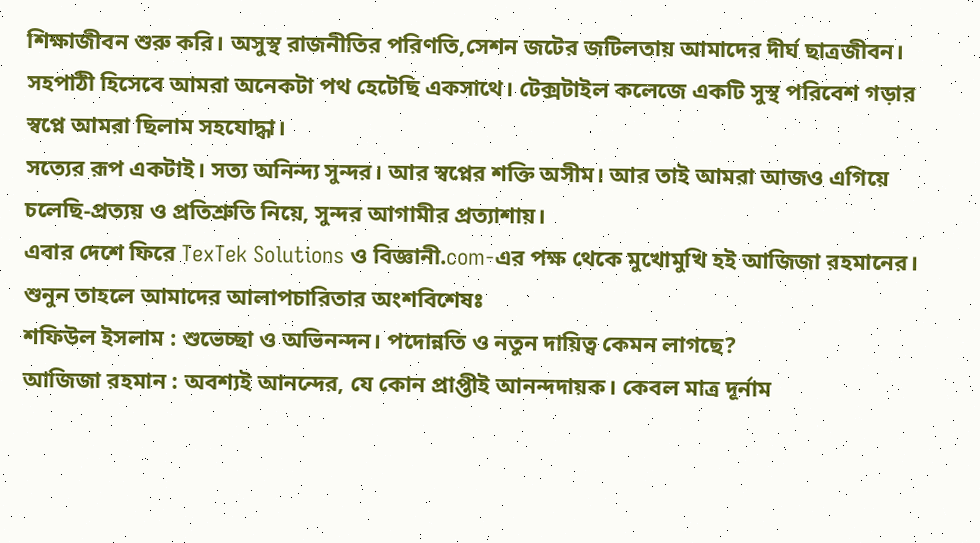শিক্ষাজীবন শুরু করি। অসুস্থ রাজনীতির পরিণতি,সেশন জটের জটিলতায় আমাদের দীর্ঘ ছাত্রজীবন। সহপাঠী হিসেবে আমরা অনেকটা পথ হেটেছি একসাথে। টেক্সটাইল কলেজে একটি সুস্থ পরিবেশ গড়ার স্বপ্নে আমরা ছিলাম সহযোদ্ধা।
সত্যের রূপ একটাই। সত্য অনিন্দ্য সুন্দর। আর স্বপ্নের শক্তি অসীম। আর তাই আমরা আজও এগিয়ে চলেছি-প্রত্যয় ও প্রতিশ্রুতি নিয়ে, সুন্দর আগামীর প্রত্যাশায়।
এবার দেশে ফিরে TexTek Solutions ও বিজ্ঞানী.com-এর পক্ষ থেকে মুখোমুখি হই আজিজা রহমানের। শুনুন তাহলে আমাদের আলাপচারিতার অংশবিশেষঃ
শফিউল ইসলাম : শুভেচ্ছা ও অভিনন্দন। পদোন্নতি ও নতুন দায়িত্ব কেমন লাগছে?
আজিজা রহমান : অবশ্যই আনন্দের, যে কোন প্রাপ্তীই আনন্দদায়ক। কেবল মাত্র দূর্নাম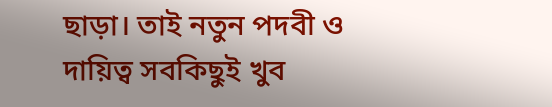ছাড়া। তাই নতুন পদবী ও দায়িত্ব সবকিছুই খুব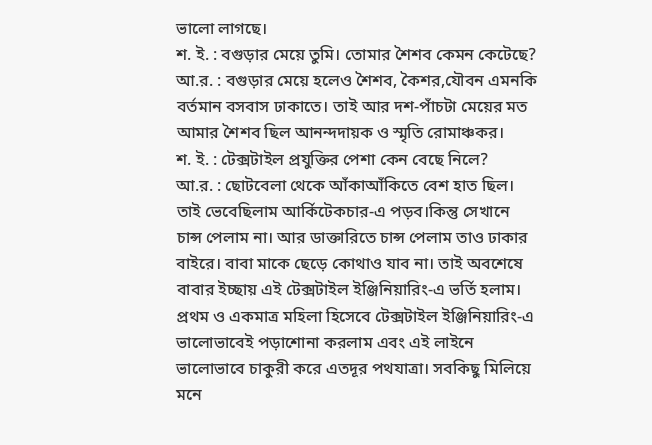ভালো লাগছে।
শ. ই. : বগুড়ার মেয়ে তুমি। তোমার শৈশব কেমন কেটেছে?
আ.র. : বগুড়ার মেয়ে হলেও শৈশব, কৈশর,যৌবন এমনকি বর্তমান বসবাস ঢাকাতে। তাই আর দশ-পাঁচটা মেয়ের মত আমার শৈশব ছিল আনন্দদায়ক ও স্মৃতি রোমাঞ্চকর।
শ. ই. : টেক্সটাইল প্রযুক্তির পেশা কেন বেছে নিলে?
আ.র. : ছোটবেলা থেকে আঁকাআঁকিতে বেশ হাত ছিল। তাই ভেবেছিলাম আর্কিটেকচার-এ পড়ব।কিন্তু সেখানে চান্স পেলাম না। আর ডাক্তারিতে চান্স পেলাম তাও ঢাকার বাইরে। বাবা মাকে ছেড়ে কোথাও যাব না। তাই অবশেষে বাবার ইচ্ছায় এই টেক্সটাইল ইঞ্জিনিয়ারিং-এ ভর্তি হলাম। প্রথম ও একমাত্র মহিলা হিসেবে টেক্সটাইল ইঞ্জিনিয়ারিং-এ ভালোভাবেই পড়াশোনা করলাম এবং এই লাইনে ভালোভাবে চাকুরী করে এতদূর পথযাত্রা। সবকিছু মিলিয়ে মনে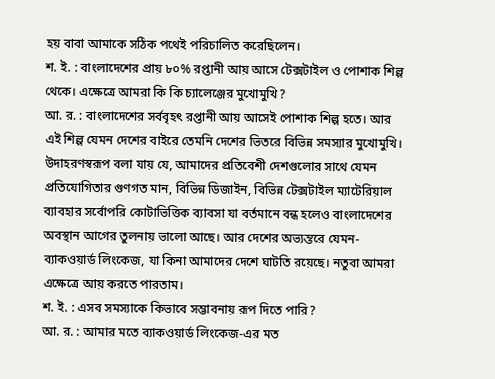হয় বাবা আমাকে সঠিক পথেই পরিচালিত করেছিলেন।
শ. ই. : বাংলাদেশের প্রায় ৮০% রপ্তানী আয় আসে টেক্সটাইল ও পোশাক শিল্প থেকে। এক্ষেত্রে আমরা কি কি চ্যালেঞ্জের মুখোমুখি?
আ. র. : বাংলাদেশের সর্ববৃহৎ রপ্তানী আয় আসেই পোশাক শিল্প হতে। আর এই শিল্প যেমন দেশের বাইরে তেমনি দেশের ভিতরে বিভিন্ন সমস্যার মুখোমুখি। উদাহরণস্বরূপ বলা যায় যে, আমাদের প্রতিবেশী দেশগুলোর সাথে যেমন প্রতিযোগিতার গুণগত মান, বিভিন্ন ডিজাইন, বিভিন্ন টেক্সটাইল ম্যাটেরিয়াল ব্যাবহার সর্বোপরি কোটাভিত্তিক ব্যাবসা যা বর্তমানে বন্ধ হলেও বাংলাদেশের অবস্থান আগের তুলনায় ভালো আছে। আর দেশের অভ্যন্তরে যেমন- ব্যাকওয়ার্ড লিংকেজ, যা কিনা আমাদের দেশে ঘাটতি রয়েছে। নতুবা আমরা এক্ষেত্রে আয় করতে পারতাম।
শ. ই. : এসব সমস্যাকে কিভাবে সম্ভাবনায় রূপ দিতে পারি?
আ. র. : আমার মতে ব্যাকওয়ার্ড লিংকেজ-এর মত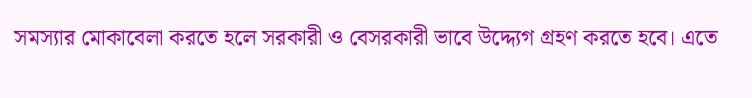সমস্যার মোকাবেলা করতে হলে সরকারী ও বেসরকারী ভাবে উদ্দ্যেগ গ্রহণ করতে হবে। এতে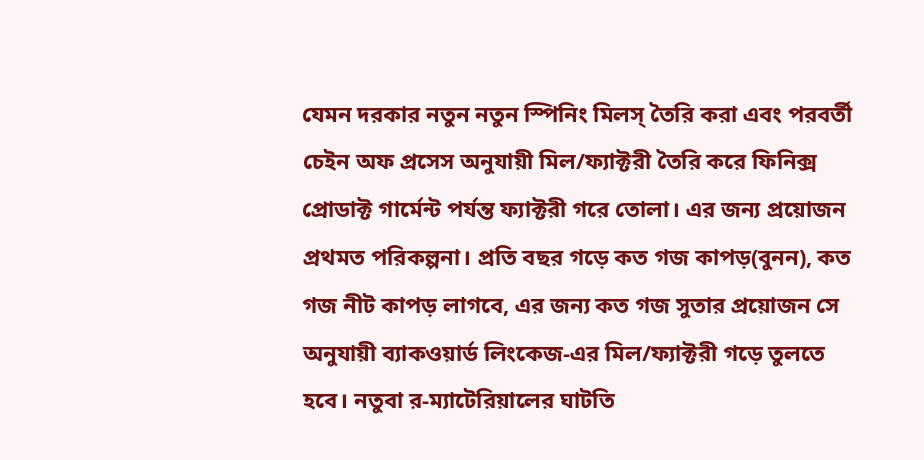যেমন দরকার নতুন নতুন স্পিনিং মিলস্ তৈরি করা এবং পরবর্তী চেইন অফ প্রসেস অনুযায়ী মিল/ফ্যাক্টরী তৈরি করে ফিনিক্স প্রোডাক্ট গার্মেন্ট পর্যন্ত ফ্যাক্টরী গরে তোলা। এর জন্য প্রয়োজন প্রথমত পরিকল্পনা। প্রতি বছর গড়ে কত গজ কাপড়(বুনন), কত গজ নীট কাপড় লাগবে, এর জন্য কত গজ সুতার প্রয়োজন সে অনুযায়ী ব্যাকওয়ার্ড লিংকেজ-এর মিল/ফ্যাক্টরী গড়ে তুলতে হবে। নতুবা র-ম্যাটেরিয়ালের ঘাটতি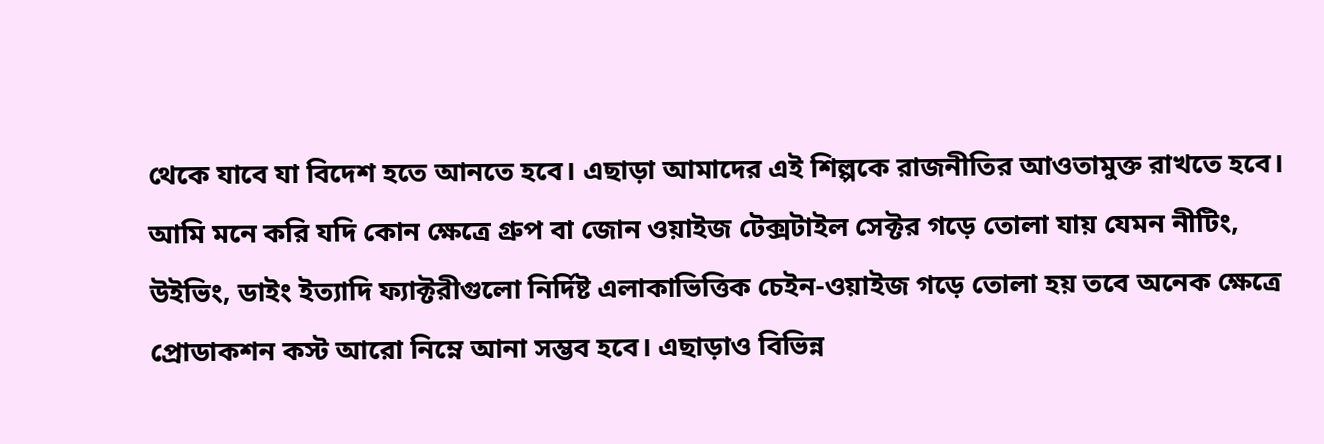থেকে যাবে যা বিদেশ হতে আনতে হবে। এছাড়া আমাদের এই শিল্পকে রাজনীতির আওতামুক্ত রাখতে হবে।
আমি মনে করি যদি কোন ক্ষেত্রে গ্রুপ বা জোন ওয়াইজ টেক্সটাইল সেক্টর গড়ে তোলা যায় যেমন নীটিং, উইভিং, ডাইং ইত্যাদি ফ্যাক্টরীগুলো নির্দিষ্ট এলাকাভিত্তিক চেইন-ওয়াইজ গড়ে তোলা হয় তবে অনেক ক্ষেত্রে প্রোডাকশন কস্ট আরো নিম্নে আনা সম্ভব হবে। এছাড়াও বিভিন্ন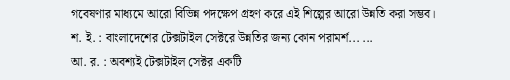গবেষণার মাধ্যমে আরো বিভিন্ন পদক্ষেপ গ্রহণ করে এই শিল্পের আরো উন্নতি করা সম্ভব।
শ. ই. : বাংলাদেশের টেক্সটাইল সেক্টরে উন্নতির জন্য কোন পরামর্শ... ...
আ. র. : অবশ্যই টেক্সটাইল সেক্টর একটি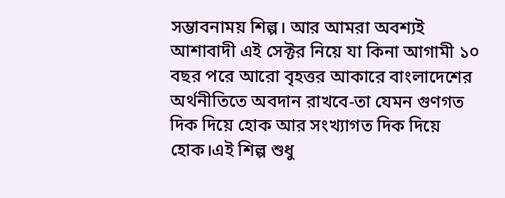সম্ভাবনাময় শিল্প। আর আমরা অবশ্যই আশাবাদী এই সেক্টর নিয়ে যা কিনা আগামী ১০ বছর পরে আরো বৃহত্তর আকারে বাংলাদেশের অর্থনীতিতে অবদান রাখবে-তা যেমন গুণগত দিক দিয়ে হোক আর সংখ্যাগত দিক দিয়ে হোক।এই শিল্প শুধু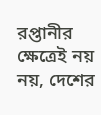রপ্তানীর ক্ষেত্রেই নয় নয়, দেশের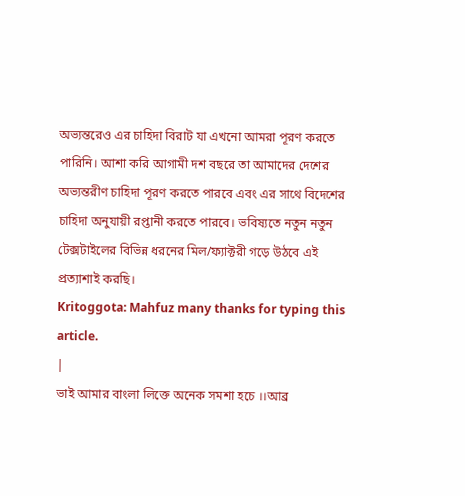অভ্যন্তরেও এর চাহিদা বিরাট যা এখনো আমরা পূরণ করতে পারিনি। আশা করি আগামী দশ বছরে তা আমাদের দেশের অভ্যন্তরীণ চাহিদা পূরণ করতে পারবে এবং এর সাথে বিদেশের চাহিদা অনুযায়ী রপ্তানী করতে পারবে। ভবিষ্যতে নতুন নতুন টেক্সটাইলের বিভিন্ন ধরনের মিল/ফ্যাক্টরী গড়ে উঠবে এই প্রত্যাশাই করছি।
Kritoggota: Mahfuz many thanks for typing this article.
|
ভাই আমার বাংলা লিক্তে অনেক সমশা হচে ।।আব্র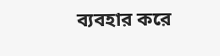ব্যবহার করে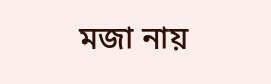মজা নায়